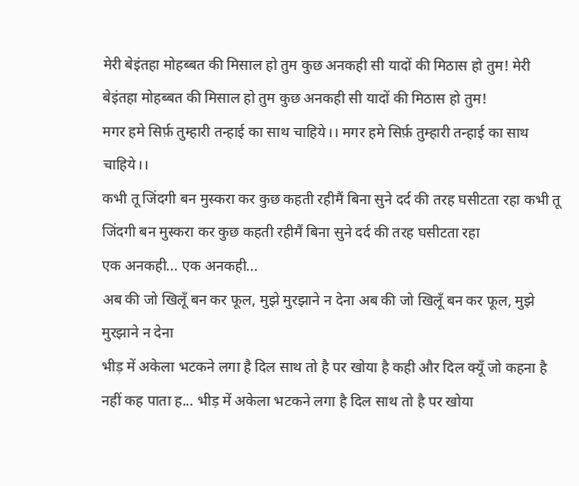मेरी बेइंतहा मोहब्बत की मिसाल हो तुम कुछ अनकही सी यादों की मिठास हो तुम! मेरी बेइंतहा मोहब्बत की मिसाल हो तुम कुछ अनकही सी यादों की मिठास हो तुम!
मगर हमे सिर्फ़ तुम्हारी तन्हाई का साथ चाहिये।। मगर हमे सिर्फ़ तुम्हारी तन्हाई का साथ चाहिये।।
कभी तू जिंदगी बन मुस्करा कर कुछ कहती रहीमैं बिना सुने दर्द की तरह घसीटता रहा कभी तू जिंदगी बन मुस्करा कर कुछ कहती रहीमैं बिना सुने दर्द की तरह घसीटता रहा
एक अनकही... एक अनकही...
अब की जो खिलूँ बन कर फूल, मुझे मुरझाने न देना अब की जो खिलूँ बन कर फूल, मुझे मुरझाने न देना
भीड़ में अकेला भटकने लगा है दिल साथ तो है पर खोया है कही और दिल क्यूँ जो कहना है नहीं कह पाता ह... भीड़ में अकेला भटकने लगा है दिल साथ तो है पर खोया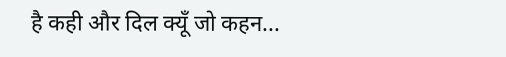है कही और दिल क्यूँ जो कहन...